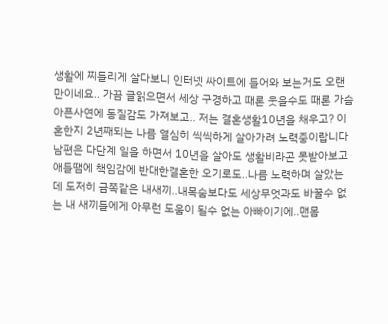생활에 찌들리게 살다보니 인터넷 싸이트에 들어와 보는거도 오랜만이네요.. 가끔 글읽으면서 세상 구경하고 때론 웃을수도 때론 가슴아픈사연에 동질감도 가져보고.. 저는 결혼생활10년을 채우고? 이혼한지 2년째되는 나름 열심히 씩씩하게 살아가려 노력중이랍니다 남편은 다단계 일을 하면서 10년을 살아도 생활비라곤 못받아보고 애들땜에 책임감에 반대한결혼한 오기로도..나름 노력하며 살았는데 도저히 금쪽같은 내새끼..내목숨보다도 세상무엇과도 바꿀수 없는 내 새끼들에게 아무런 도움이 될수 없는 아빠이기에..맨몸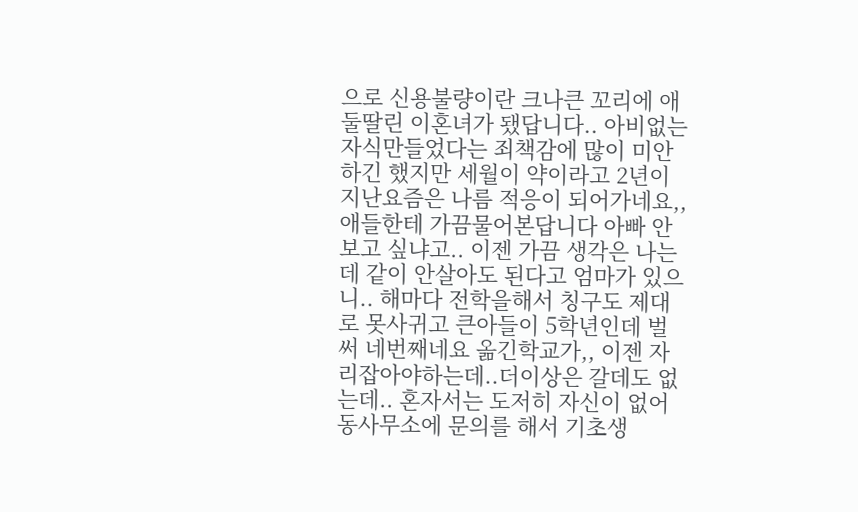으로 신용불량이란 크나큰 꼬리에 애둘딸린 이혼녀가 됐답니다.. 아비없는 자식만들었다는 죄책감에 많이 미안하긴 했지만 세월이 약이라고 2년이 지난요즘은 나름 적응이 되어가네요,,애들한테 가끔물어본답니다 아빠 안보고 싶냐고.. 이젠 가끔 생각은 나는데 같이 안살아도 된다고 엄마가 있으니.. 해마다 전학을해서 칭구도 제대로 못사귀고 큰아들이 5학년인데 벌써 네번째네요 옮긴학교가,, 이젠 자리잡아야하는데..더이상은 갈데도 없는데.. 혼자서는 도저히 자신이 없어 동사무소에 문의를 해서 기초생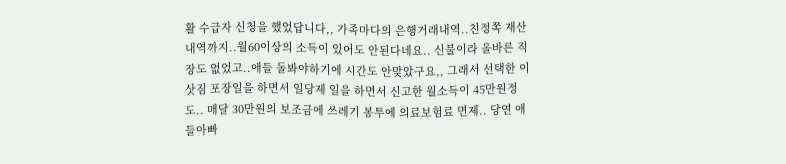활 수급자 신청을 했었답니다,, 가족마다의 은행거래내역..친정쪽 재산내역까지..월60이상의 소득이 있어도 안된다네요.. 신불이라 올바른 직장도 없었고..애들 돌봐야하기에 시간도 안맞았구요,, 그래서 선택한 이삿짐 포장일을 하면서 일당제 일을 하면서 신고한 월소득이 45만원정도.. 매달 30만원의 보조금에 쓰레기 봉투에 의료보험료 면제.. 당연 애들아빠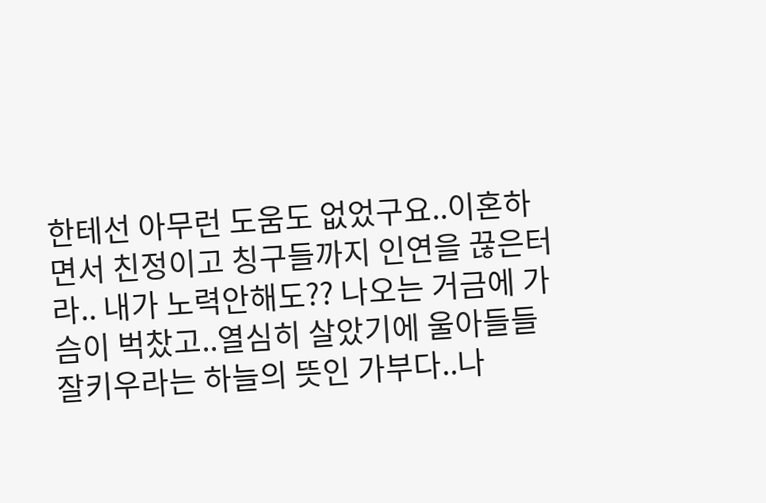한테선 아무런 도움도 없었구요..이혼하면서 친정이고 칭구들까지 인연을 끊은터라.. 내가 노력안해도?? 나오는 거금에 가슴이 벅찼고..열심히 살았기에 울아들들 잘키우라는 하늘의 뜻인 가부다..나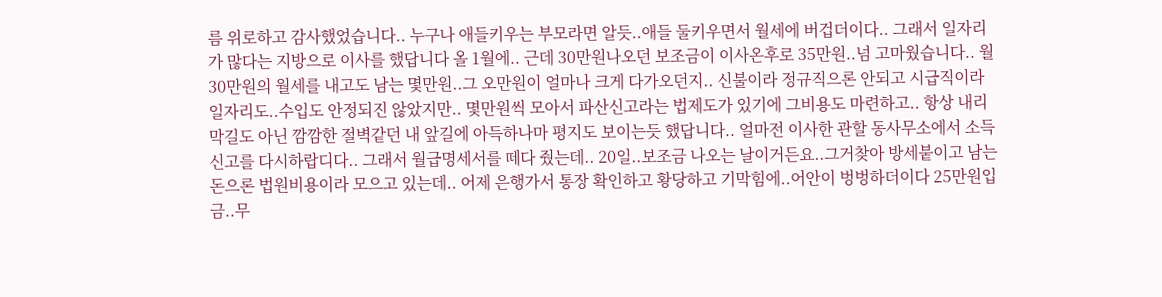름 위로하고 감사했었습니다.. 누구나 애들키우는 부모라면 알듯..애들 둘키우면서 월세에 버겁더이다.. 그래서 일자리가 많다는 지방으로 이사를 했답니다 올 1월에.. 근데 30만원나오던 보조금이 이사온후로 35만원..넘 고마웠습니다.. 월 30만원의 월세를 내고도 남는 몇만원..그 오만원이 얼마나 크게 다가오던지.. 신불이라 정규직으론 안되고 시급직이라 일자리도..수입도 안정되진 않았지만.. 몇만원씩 모아서 파산신고라는 법제도가 있기에 그비용도 마련하고.. 항상 내리막길도 아닌 깜깜한 절벽같던 내 앞길에 아득하나마 평지도 보이는듯 했답니다.. 얼마전 이사한 관할 동사무소에서 소득신고를 다시하랍디다.. 그래서 월급명세서를 떼다 줬는데.. 20일..보조금 나오는 날이거든요..그거찾아 방세붙이고 남는 돈으론 법원비용이라 모으고 있는데.. 어제 은행가서 통장 확인하고 황당하고 기막힘에..어안이 벙벙하더이다 25만원입금..무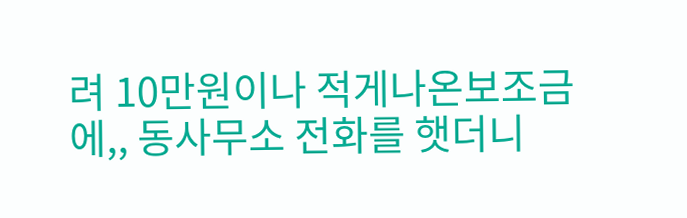려 10만원이나 적게나온보조금에,, 동사무소 전화를 햇더니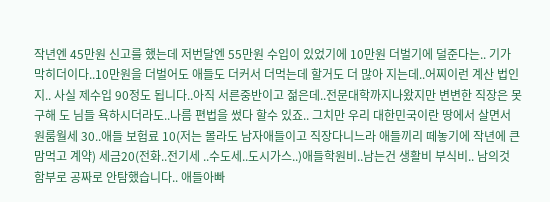작년엔 45만원 신고를 했는데 저번달엔 55만원 수입이 있었기에 10만원 더벌기에 덜준다는.. 기가 막히더이다..10만원을 더벌어도 애들도 더커서 더먹는데 할거도 더 많아 지는데..어찌이런 계산 법인지.. 사실 제수입 90정도 됩니다..아직 서른중반이고 젊은데..전문대학까지나왔지만 변변한 직장은 못구해 도 님들 욕하시더라도..나름 편법을 썼다 할수 있죠.. 그치만 우리 대한민국이란 땅에서 살면서 원룸월세 30..애들 보험료 10(저는 몰라도 남자애들이고 직장다니느라 애들끼리 떼놓기에 작년에 큰 맘먹고 계약) 세금20(전화..전기세 ..수도세..도시가스..)애들학원비..남는건 생활비 부식비.. 남의것 함부로 공짜로 안탐했습니다.. 애들아빠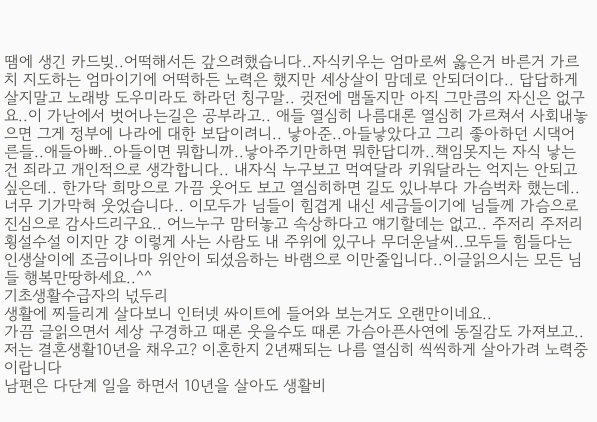땜에 생긴 카드빚..어떡해서든 갚으려했습니다..자식키우는 엄마로써 옳은거 바른거 가르치 지도하는 엄마이기에 어떡하든 노력은 했지만 세상살이 맘데로 안되더이다.. 답답하게 살지말고 노래방 도우미라도 하라던 칭구말.. 귓전에 맴돌지만 아직 그만큼의 자신은 없구요..이 가난에서 벗어나는길은 공부라고.. 애들 열심히 나름대론 열심히 가르쳐서 사회내놓으면 그게 정부에 나라에 대한 보답이려니.. 낳아준..아들낳았다고 그리 좋아하던 시댁어른들..애들아빠..아들이면 뭐합니까..낳아주기만하면 뭐한답디까..책임못지는 자식 낳는건 죄라고 개인적으로 생각합니다.. 내자식 누구보고 먹여달라 키워달라는 억지는 안되고 싶은데.. 한가닥 희망으로 가끔 웃어도 보고 열심히하면 길도 있나부다 가슴벅차 했는데.. 너무 기가막혀 웃었습니다.. 이모두가 님들이 힘겹게 내신 세금들이기에 님들께 가슴으로 진심으로 감사드리구요.. 어느누구 맘터놓고 속상하다고 얘기할데는 없고.. 주저리 주저리 횡설수설 이지만 걍 이렇게 사는 사람도 내 주위에 있구나 무더운날씨..모두들 힘들다는 인생살이에 조금이나마 위안이 되셨음하는 바램으로 이만줄입니다..이글읽으시는 모든 님들 행복만땅하세요..^^
기초생활수급자의 넋두리
생활에 찌들리게 살다보니 인터넷 싸이트에 들어와 보는거도 오랜만이네요..
가끔 글읽으면서 세상 구경하고 때론 웃을수도 때론 가슴아픈사연에 동질감도 가져보고..
저는 결혼생활10년을 채우고? 이혼한지 2년째되는 나름 열심히 씩씩하게 살아가려 노력중이랍니다
남편은 다단계 일을 하면서 10년을 살아도 생활비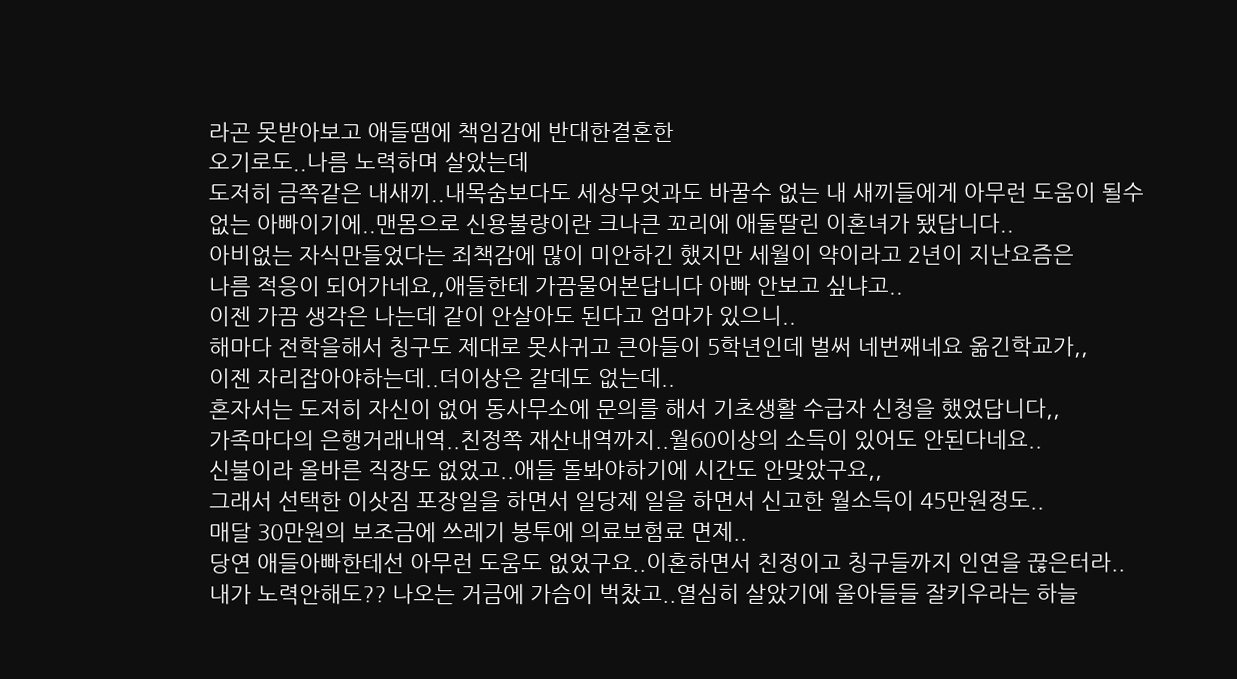라곤 못받아보고 애들땜에 책임감에 반대한결혼한
오기로도..나름 노력하며 살았는데
도저히 금쪽같은 내새끼..내목숨보다도 세상무엇과도 바꿀수 없는 내 새끼들에게 아무런 도움이 될수
없는 아빠이기에..맨몸으로 신용불량이란 크나큰 꼬리에 애둘딸린 이혼녀가 됐답니다..
아비없는 자식만들었다는 죄책감에 많이 미안하긴 했지만 세월이 약이라고 2년이 지난요즘은
나름 적응이 되어가네요,,애들한테 가끔물어본답니다 아빠 안보고 싶냐고..
이젠 가끔 생각은 나는데 같이 안살아도 된다고 엄마가 있으니..
해마다 전학을해서 칭구도 제대로 못사귀고 큰아들이 5학년인데 벌써 네번째네요 옮긴학교가,,
이젠 자리잡아야하는데..더이상은 갈데도 없는데..
혼자서는 도저히 자신이 없어 동사무소에 문의를 해서 기초생활 수급자 신청을 했었답니다,,
가족마다의 은행거래내역..친정쪽 재산내역까지..월60이상의 소득이 있어도 안된다네요..
신불이라 올바른 직장도 없었고..애들 돌봐야하기에 시간도 안맞았구요,,
그래서 선택한 이삿짐 포장일을 하면서 일당제 일을 하면서 신고한 월소득이 45만원정도..
매달 30만원의 보조금에 쓰레기 봉투에 의료보험료 면제..
당연 애들아빠한테선 아무런 도움도 없었구요..이혼하면서 친정이고 칭구들까지 인연을 끊은터라..
내가 노력안해도?? 나오는 거금에 가슴이 벅찼고..열심히 살았기에 울아들들 잘키우라는 하늘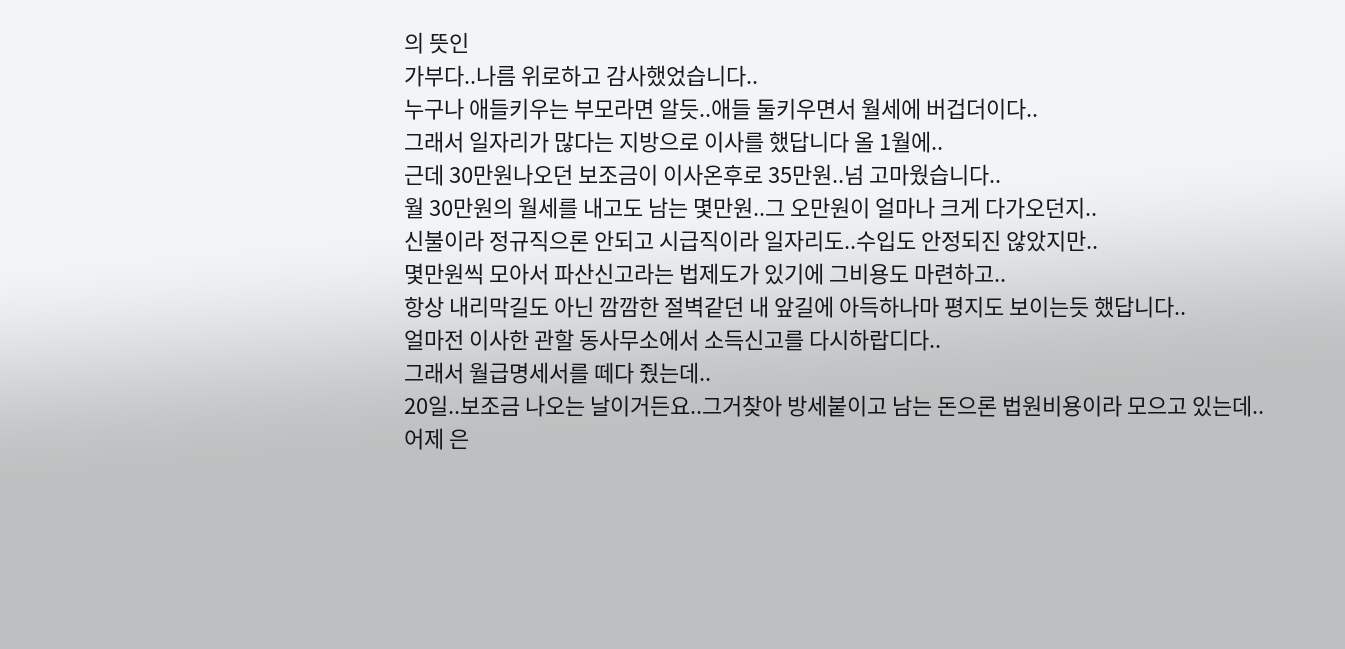의 뜻인
가부다..나름 위로하고 감사했었습니다..
누구나 애들키우는 부모라면 알듯..애들 둘키우면서 월세에 버겁더이다..
그래서 일자리가 많다는 지방으로 이사를 했답니다 올 1월에..
근데 30만원나오던 보조금이 이사온후로 35만원..넘 고마웠습니다..
월 30만원의 월세를 내고도 남는 몇만원..그 오만원이 얼마나 크게 다가오던지..
신불이라 정규직으론 안되고 시급직이라 일자리도..수입도 안정되진 않았지만..
몇만원씩 모아서 파산신고라는 법제도가 있기에 그비용도 마련하고..
항상 내리막길도 아닌 깜깜한 절벽같던 내 앞길에 아득하나마 평지도 보이는듯 했답니다..
얼마전 이사한 관할 동사무소에서 소득신고를 다시하랍디다..
그래서 월급명세서를 떼다 줬는데..
20일..보조금 나오는 날이거든요..그거찾아 방세붙이고 남는 돈으론 법원비용이라 모으고 있는데..
어제 은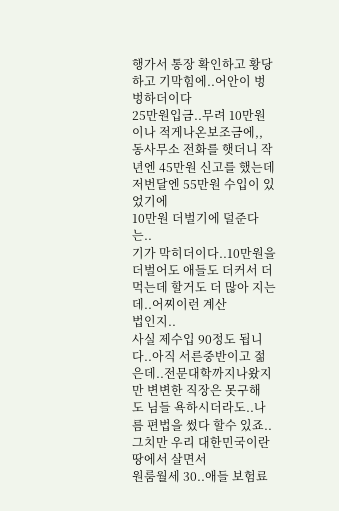행가서 통장 확인하고 황당하고 기막힘에..어안이 벙벙하더이다
25만원입금..무려 10만원이나 적게나온보조금에,,
동사무소 전화를 햇더니 작년엔 45만원 신고를 했는데 저번달엔 55만원 수입이 있었기에
10만원 더벌기에 덜준다는..
기가 막히더이다..10만원을 더벌어도 애들도 더커서 더먹는데 할거도 더 많아 지는데..어찌이런 계산
법인지..
사실 제수입 90정도 됩니다..아직 서른중반이고 젊은데..전문대학까지나왔지만 변변한 직장은 못구해
도 님들 욕하시더라도..나름 편법을 썼다 할수 있죠..
그치만 우리 대한민국이란 땅에서 살면서
원룸월세 30..애들 보험료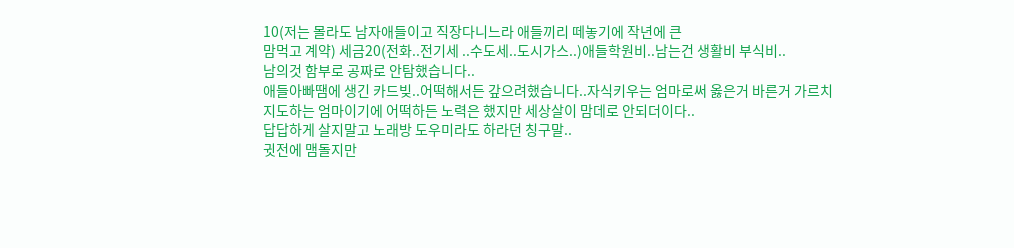10(저는 몰라도 남자애들이고 직장다니느라 애들끼리 떼놓기에 작년에 큰
맘먹고 계약) 세금20(전화..전기세 ..수도세..도시가스..)애들학원비..남는건 생활비 부식비..
남의것 함부로 공짜로 안탐했습니다..
애들아빠땜에 생긴 카드빚..어떡해서든 갚으려했습니다..자식키우는 엄마로써 옳은거 바른거 가르치
지도하는 엄마이기에 어떡하든 노력은 했지만 세상살이 맘데로 안되더이다..
답답하게 살지말고 노래방 도우미라도 하라던 칭구말..
귓전에 맴돌지만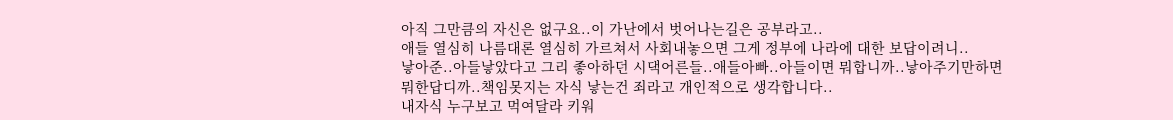아직 그만큼의 자신은 없구요..이 가난에서 벗어나는길은 공부라고..
애들 열심히 나름대론 열심히 가르쳐서 사회내놓으면 그게 정부에 나라에 대한 보답이려니..
낳아준..아들낳았다고 그리 좋아하던 시댁어른들..애들아빠..아들이면 뭐합니까..낳아주기만하면
뭐한답디까..책임못지는 자식 낳는건 죄라고 개인적으로 생각합니다..
내자식 누구보고 먹여달라 키워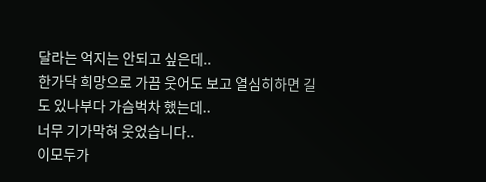달라는 억지는 안되고 싶은데..
한가닥 희망으로 가끔 웃어도 보고 열심히하면 길도 있나부다 가슴벅차 했는데..
너무 기가막혀 웃었습니다..
이모두가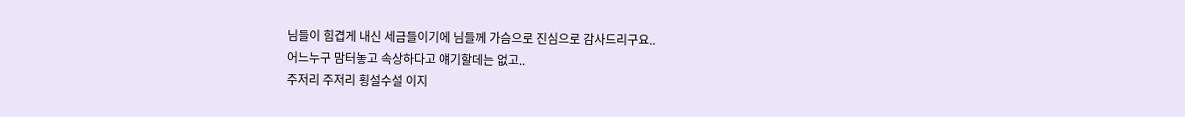님들이 힘겹게 내신 세금들이기에 님들께 가슴으로 진심으로 감사드리구요..
어느누구 맘터놓고 속상하다고 얘기할데는 없고..
주저리 주저리 횡설수설 이지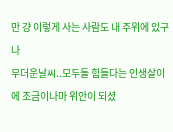만 걍 이렇게 사는 사람도 내 주위에 있구나
무더운날씨..모두들 힘들다는 인생살이에 조금이나마 위안이 되셨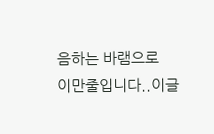음하는 바램으로
이만줄입니다..이글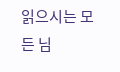읽으시는 모든 님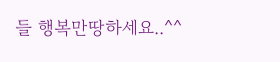들 행복만땅하세요..^^